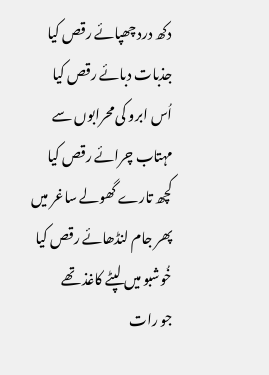دکھ درد چھپائے رقص کیا
جذبات دبائے رقص کیا
اُس ابرو کی محرابوں سے
مہتاب چرائے رقص کیا
کچھ تارے گھولے ساغر میں
پھر جام لنڈھائے رقص کیا
خُوشبو میں لپٹے کاغذ تھے
جو رات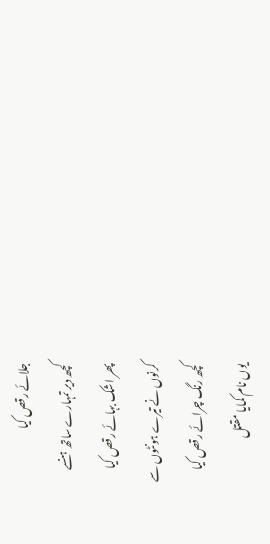جلائے رقص کیا
کچھ دیر تمہارے ساتھ ہنسے
پھر اشک بہائے رقص کیا
کرنوں نے تیرے ہونٹوں سے
کچھ رنگ چرائے رقص کیا
یوں نام کمایا مقتل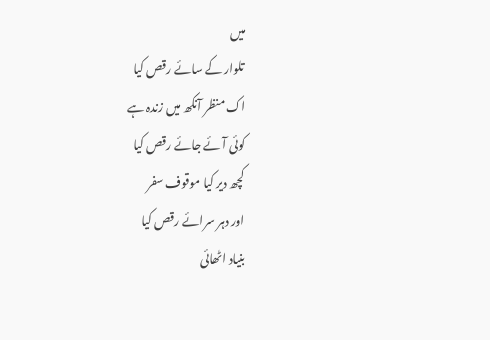میں
تلوار کے سائے رقص کیا
اک منظر آنکھ میں زندہ ہے
کوئی آئے جائے رقص کیا
کچھ دیر کیا موقوف سفر
اور دہر سرائے رقص کیا
بنیاد اٹھائی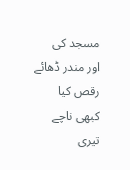مسجد کی
اور مندر ڈھائے رقص کیا
کبھی ناچے تیری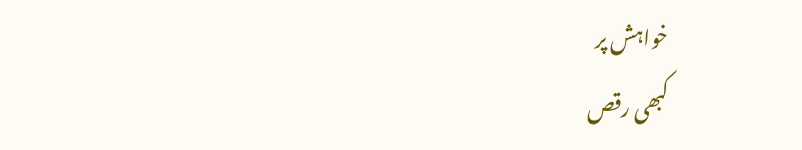خواہش پر
کبھی رقص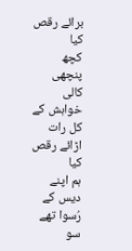برائے رقص کیا
کچھ پنچھی کالی خواہش کے
کل رات اڑائے رقص کیا
ہم اپنے دیس کے رُسوا تھے
سو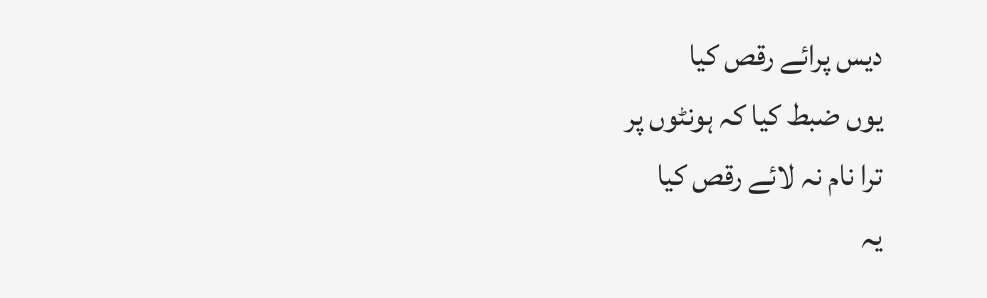دیس پرائے رقص کیا
یوں ضبط کیا کہ ہونٹوں پر
ترا نام نہ لائے رقص کیا
یہ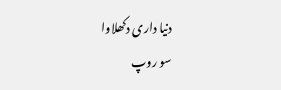دنیا داری دکھلاوا
سو روپ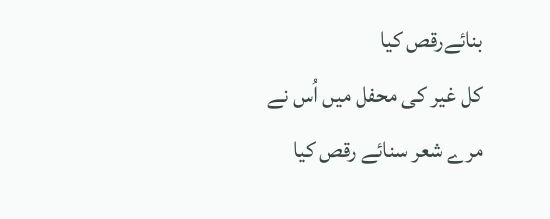بنائےرقص کیا
کل غیر کی محفل میں اُس نے
مرے شعر سنائے رقص کیا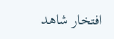افتخار شاھد